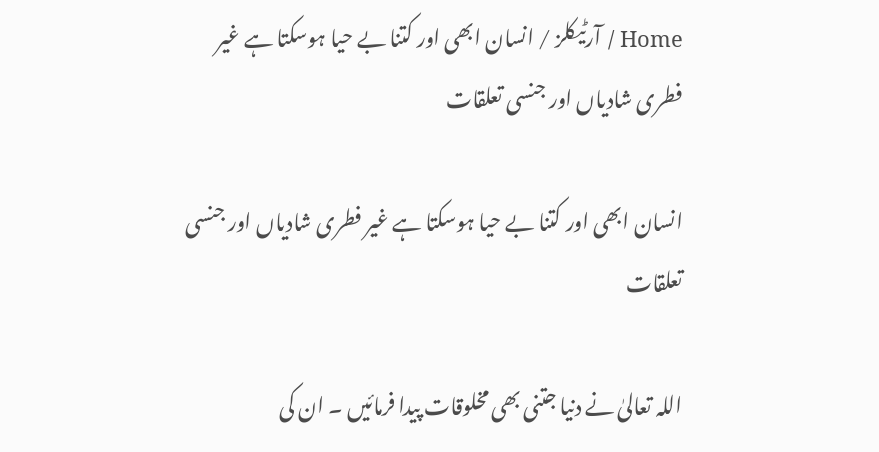Home / آرٹیکلز / انسان ابھی اور کتنا بے حیا ہوسکتا ہے غیر فطری شادیاں اور جنسی تعلقات

انسان ابھی اور کتنا بے حیا ہوسکتا ہے غیر فطری شادیاں اور جنسی تعلقات

اللہ تعالیٰ نے دنیا جتنی بھی مخلوقات پیدا فرمائیں ۔ ان کی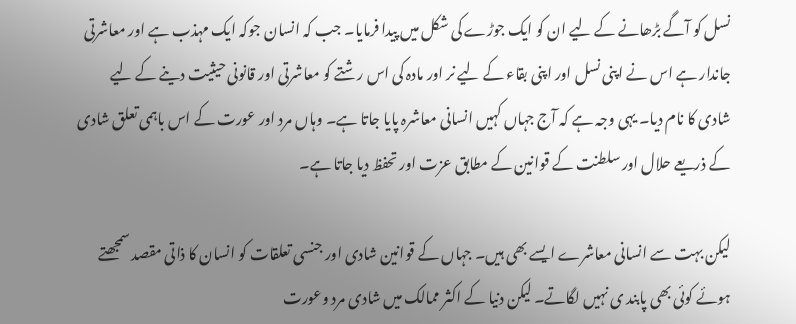نسل کو آگے بڑھانے کے لیے ان کو ایک جوڑے کی شکل میں پیدا فرمایا۔ جب کہ انسان جوکہ ایک مہذب ہے اور معاشرتی جاندار ہے اس نے اپنی نسل اور اپنی بقاء کے لیے نر اور مادہ کی اس رشتے کو معاشرتی اور قانونی حیثیت دینے کے لیے شادی کا نام دیا۔ یہی وجہ ہے کہ آج جہاں کہیں انسانی معاشرہ پایا جاتا ہے۔ وہاں مرد اور عورت کے اس باہمی تعلق شادی کے ذریعے حلال اور سلطنت کے قوانین کے مطابق عزت اور تحفظ دیا جاتا ہے۔

لیکن بہت سے انسانی معاشرے ایسے بھی ہیں۔ جہاں کے قوانین شادی اور جنسی تعلقات کو انسان کا ذاتی مقصد سمجھتے ہوئے کوئی بھی پابند ی نہیں لگاتے۔ لیکن دنیا کے اکثر ممالک میں شادی مرد وعورت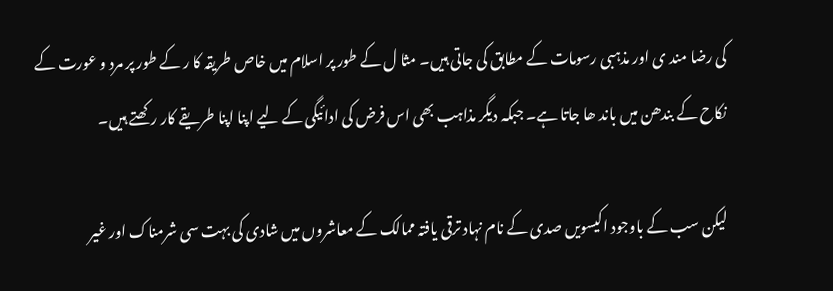کی رضا مند ی اور مذہبی رسومات کے مطابق کی جاتی ہیں۔ مثا ل کے طور پر اسلام میں خاص طریقہ کا ر کے طور پر مرد و عورت کے نکاح کے بندھن میں باند ھا جاتا ہے۔ جبکہ دیگر مذاہب بھی اس فرض کی ادائیگی کے لیے اپنا اپنا طریقے کار رکھتے ہیں۔

لیکن سب کے باوجود اکیسویں صدی کے نام نہاد ترقی یافتہ ممالک کے معاشروں میں شادی کی بہت سی شرمناک اور غیر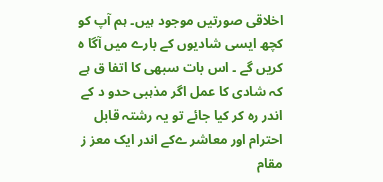اخلاقی صورتیں موجود ہیں۔ ہم آپ کو کچھ ایسی شادیوں کے بارے میں آگا ہ کریں گے ۔ اس بات سبھی کا اتفا ق ہے کہ شادی کا عمل اگر مذہبی حدو د کے اندر رہ کر کیا جائے تو یہ رشتہ قابل احترام اور معاشر ےکے اندر ایک معز ز مقام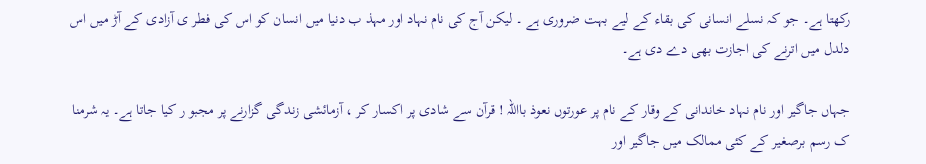رکھتا ہے۔ جو کہ نسلے انسانی کی بقاء کے لیے بہت ضروری ہے ۔ لیکن آج کی نام نہاد اور مہذ ب دنیا میں انسان کو اس کی فطر ی آزادی کے آڑ میں اس دلدل میں اترنے کی اجازت بھی دے دی ہے۔

جہاں جاگیر اور نام نہاد خاندانی کے وقار کے نام پر عورتوں نعوذ بااللہ ! قرآن سے شادی پر اکسار کر ، آزمائشی زندگی گزارنے پر مجبو ر کیا جاتا ہے۔ یہ شرمنا ک رسم برصغیر کے کئی ممالک میں جاگیر اور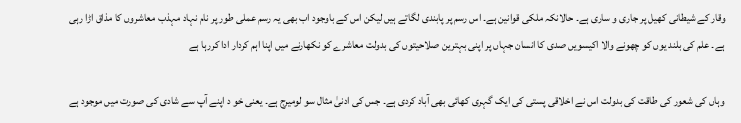وقار کے شیطانی کھیل پر جاری و ساری ہے۔ حالانکہ ملکی قوانین ہے۔ اس رسم پر پابندی لگاتے ہیں لیکن اس کے باوجود اب بھی یہ رسم عملی طور پر نام نہاد مہذب معاشروں کا مذاق اڑا رہی ہے۔ علم کی بلند یوں کو چھونے والا اکیسویں صدی کا انسان جہاں پر اپنی بہترین صلاحیتوں کی بدولت معاشرے کو نکھارنے میں اپنا اہم کردار ادا کررہا ہے

وہاں کی شعور کی طاقت کی بدولت اس نے اخلاقی پستی کی ایک گہری کھائی بھی آباد کردی ہے۔ جس کی ادنیٰ مثال سو لومیرج ہے۔ یعنی خو د اپنے آپ سے شادی کی صورت میں موجود ہے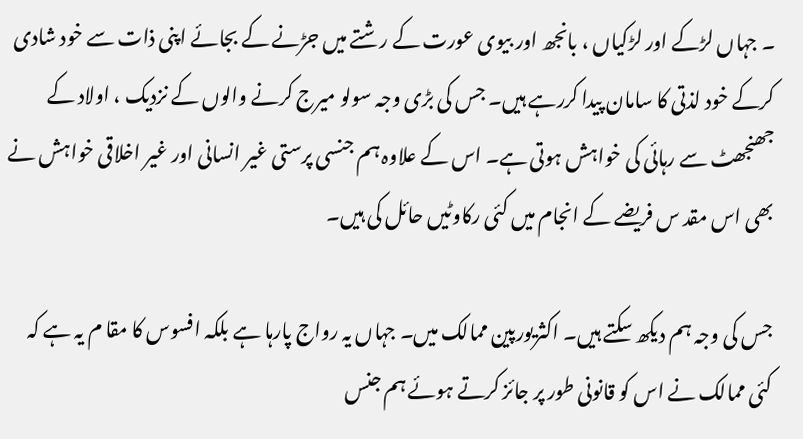۔ جہاں لڑکے اور لڑکیاں ، بانجھ اور بیوی عورت کے رشتے میں جڑنے کے بجائے اپنی ذات سے خود شادی کرکے خود لذتی کا سامان پیدا کررہے ہیں۔ جس کی بڑی وجہ سولو میرج کرنے والوں کے نزدیک ، اولاد کے جھنجھٹ سے رہائی کی خواہش ہوتی ہے۔ اس کے علاوہ ہم جنسی پرستی غیر انسانی اور غیر اخلاقی خواہش نے بھی اس مقد س فریضے کے انجام میں کئی رکاوٹیں حائل کی ہیں۔

جس کی وجہ ہم دیکھ سکتے ہیں۔ اکثریورپین ممالک میں۔ جہاں یہ رواج پارہا ہے بلکہ افسوس کا مقا م یہ ہے کہ کئی ممالک نے اس کو قانونی طور پر جائز کرتے ہوئے ہم جنس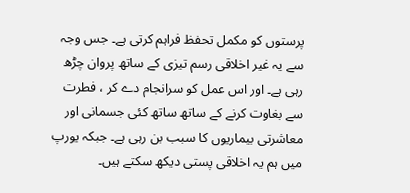پرستوں کو مکمل تحفظ فراہم کرتی ہے۔ جس وجہ سے یہ غیر اخلاقی رسم تیزی کے ساتھ پروان چڑھ رہی ہے۔ اور اس عمل کو سرانجام دے کر ، فطرت سے بغاوت کرنے کے ساتھ ساتھ کئی جسمانی اور معاشرتی بیماریوں کا سبب بن رہی ہے۔ جبکہ یورپ میں ہم یہ اخلاقی پستی دیکھ سکتے ہیں۔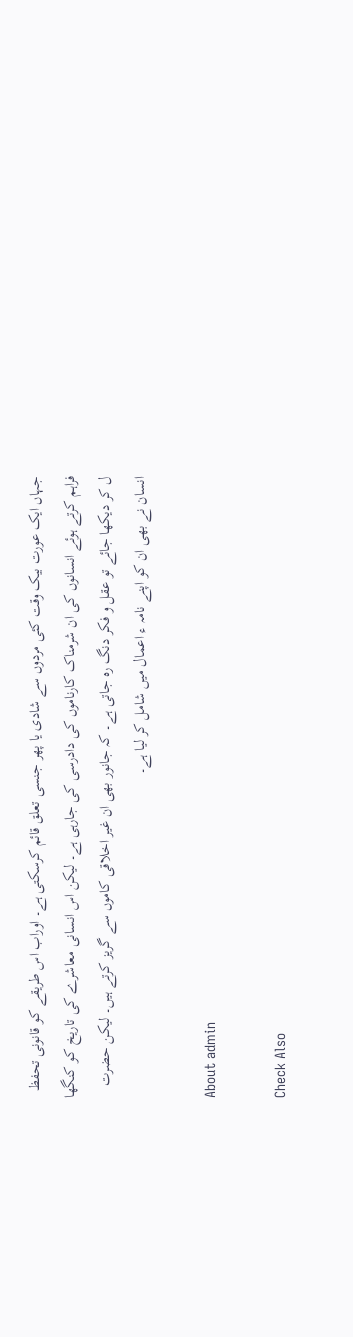جہاں ایک عورت بیک وقت کئی مردوں سے شادی یا پھر جنسی تعلق قائم کرسکتی ہے۔ اوراب اس طریقے کو قانونی تحفظ فراہم کرتے ہوئے انسانوں کی ان شرمناک کارناموں کی دادرسی کی جارہی ہے۔ لیکن اس انسانی معاشرے کی تاریخ کو کنگھا ل کر دیکھا جائے تو عقل و فکر دنگ رہ جاتی ہے۔ کہ جانور بھی ان غیر اخلاقی کاموں سے گریز کرتے ہیں۔ لیکن حضرت انسان نے بھی ان کو اپنے نامہ ء اعمال میں شامل کر لیا ہے۔

About admin

Check Also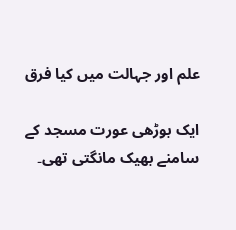علم اور جہالت میں کیا فرق

ایک بوڑھی عورت مسجد کے سامنے بھیک مانگتی تھی۔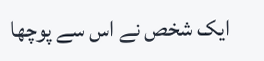ایک شخص نے اس سے پوچھا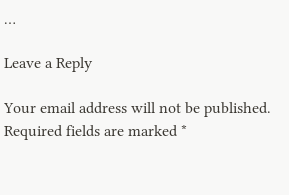…

Leave a Reply

Your email address will not be published. Required fields are marked *